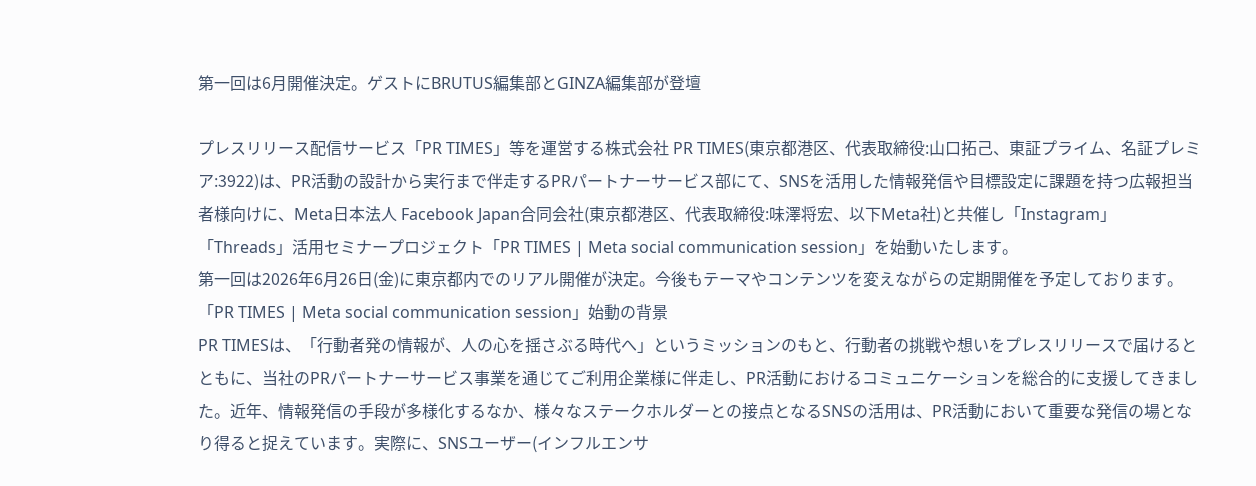第一回は6月開催決定。ゲストにBRUTUS編集部とGINZA編集部が登壇

プレスリリース配信サービス「PR TIMES」等を運営する株式会社 PR TIMES(東京都港区、代表取締役:山口拓己、東証プライム、名証プレミア:3922)は、PR活動の設計から実行まで伴走するPRパートナーサービス部にて、SNSを活用した情報発信や目標設定に課題を持つ広報担当者様向けに、Meta日本法人 Facebook Japan合同会社(東京都港区、代表取締役:味澤将宏、以下Meta社)と共催し「Instagram」「Threads」活用セミナープロジェクト「PR TIMES | Meta social communication session」を始動いたします。
第一回は2026年6月26日(金)に東京都内でのリアル開催が決定。今後もテーマやコンテンツを変えながらの定期開催を予定しております。
「PR TIMES | Meta social communication session」始動の背景
PR TIMESは、「行動者発の情報が、人の心を揺さぶる時代へ」というミッションのもと、行動者の挑戦や想いをプレスリリースで届けるとともに、当社のPRパートナーサービス事業を通じてご利用企業様に伴走し、PR活動におけるコミュニケーションを総合的に支援してきました。近年、情報発信の手段が多様化するなか、様々なステークホルダーとの接点となるSNSの活用は、PR活動において重要な発信の場となり得ると捉えています。実際に、SNSユーザー(インフルエンサ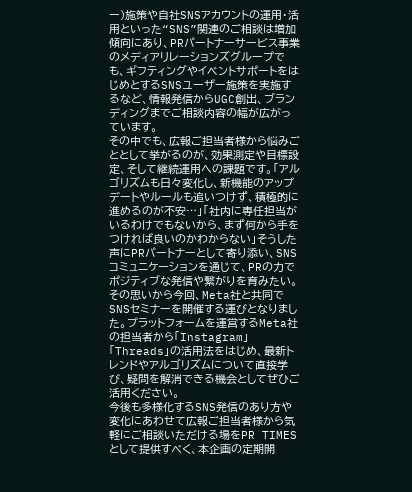ー)施策や自社SNSアカウントの運用・活用といった“SNS”関連のご相談は増加傾向にあり、PRパートナーサービス事業のメディアリレーションズグループでも、ギフティングやイベントサポートをはじめとするSNSユーザー施策を実施するなど、情報発信からUGC創出、ブランディングまでご相談内容の幅が広がっています。
その中でも、広報ご担当者様から悩みごととして挙がるのが、効果測定や目標設定、そして継続運用への課題です。「アルゴリズムも日々変化し、新機能のアップデートやルールも追いつけず、積極的に進めるのが不安…」「社内に専任担当がいるわけでもないから、まず何から手をつければ良いのかわからない」そうした声にPRパートナーとして寄り添い、SNSコミュニケーションを通じて、PRの力でポジティブな発信や繋がりを育みたい。その思いから今回、Meta社と共同でSNSセミナーを開催する運びとなりました。プラットフォームを運営するMeta社の担当者から「Instagram」「Threads」の活用法をはじめ、最新トレンドやアルゴリズムについて直接学び、疑問を解消できる機会としてぜひご活用ください。
今後も多様化するSNS発信のあり方や変化にあわせて広報ご担当者様から気軽にご相談いただける場をPR TIMESとして提供すべく、本企画の定期開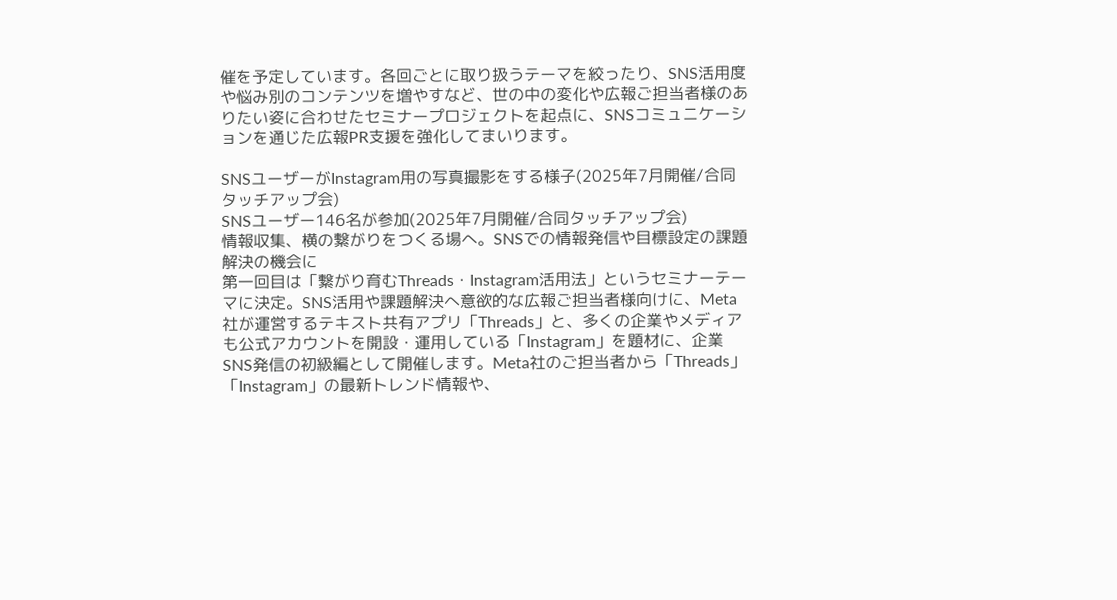催を予定しています。各回ごとに取り扱うテーマを絞ったり、SNS活用度や悩み別のコンテンツを増やすなど、世の中の変化や広報ご担当者様のありたい姿に合わせたセミナープロジェクトを起点に、SNSコミュニケーションを通じた広報PR支援を強化してまいります。

SNSユーザーがInstagram用の写真撮影をする様子(2025年7月開催/合同タッチアップ会)
SNSユーザー146名が参加(2025年7月開催/合同タッチアップ会)
情報収集、横の繋がりをつくる場へ。SNSでの情報発信や目標設定の課題解決の機会に
第一回目は「繋がり育むThreads・Instagram活用法」というセミナーテーマに決定。SNS活用や課題解決へ意欲的な広報ご担当者様向けに、Meta社が運営するテキスト共有アプリ「Threads」と、多くの企業やメディアも公式アカウントを開設・運用している「Instagram」を題材に、企業SNS発信の初級編として開催します。Meta社のご担当者から「Threads」「Instagram」の最新トレンド情報や、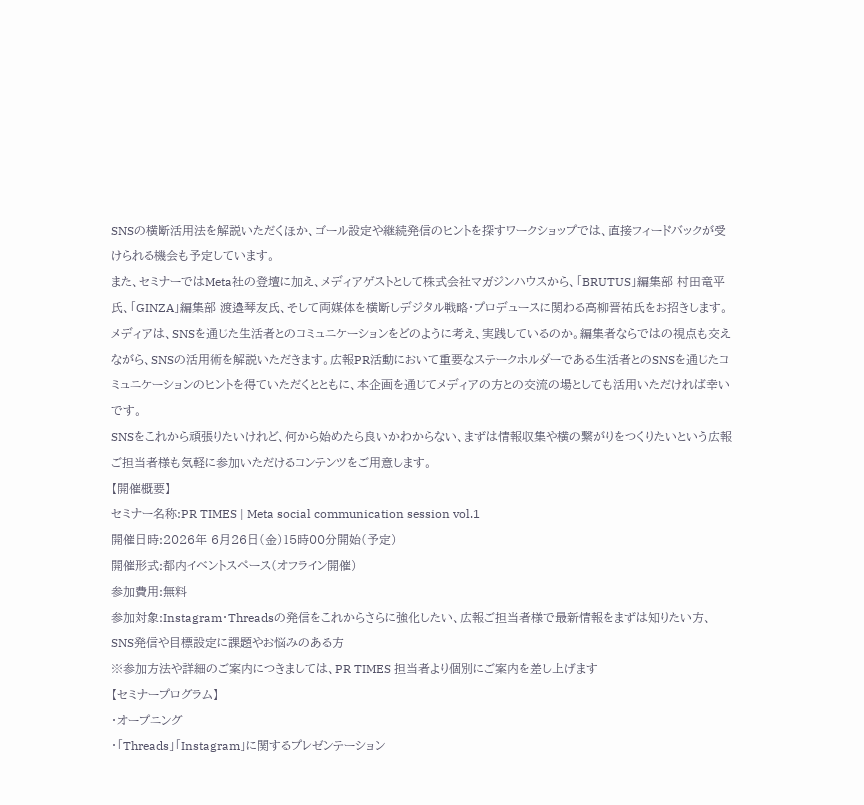SNSの横断活用法を解説いただくほか、ゴール設定や継続発信のヒントを探すワークショップでは、直接フィードバックが受けられる機会も予定しています。
また、セミナーではMeta社の登壇に加え、メディアゲストとして株式会社マガジンハウスから、「BRUTUS」編集部 村田竜平氏、「GINZA」編集部 渡邉琴友氏、そして両媒体を横断しデジタル戦略・プロデュースに関わる高柳晋祐氏をお招きします。メディアは、SNSを通じた生活者とのコミュニケーションをどのように考え、実践しているのか。編集者ならではの視点も交えながら、SNSの活用術を解説いただきます。広報PR活動において重要なステークホルダーである生活者とのSNSを通じたコミュニケーションのヒントを得ていただくとともに、本企画を通じてメディアの方との交流の場としても活用いただければ幸いです。
SNSをこれから頑張りたいけれど、何から始めたら良いかわからない、まずは情報収集や横の繋がりをつくりたいという広報ご担当者様も気軽に参加いただけるコンテンツをご用意します。
【開催概要】
セミナー名称:PR TIMES | Meta social communication session vol.1
開催日時:2026年 6月26日(金)15時00分開始(予定)
開催形式:都内イベントスペース(オフライン開催)
参加費用:無料
参加対象:Instagram・Threadsの発信をこれからさらに強化したい、広報ご担当者様で最新情報をまずは知りたい方、SNS発信や目標設定に課題やお悩みのある方
※参加方法や詳細のご案内につきましては、PR TIMES 担当者より個別にご案内を差し上げます
【セミナープログラム】
・オープニング
・「Threads」「Instagram」に関するプレゼンテーション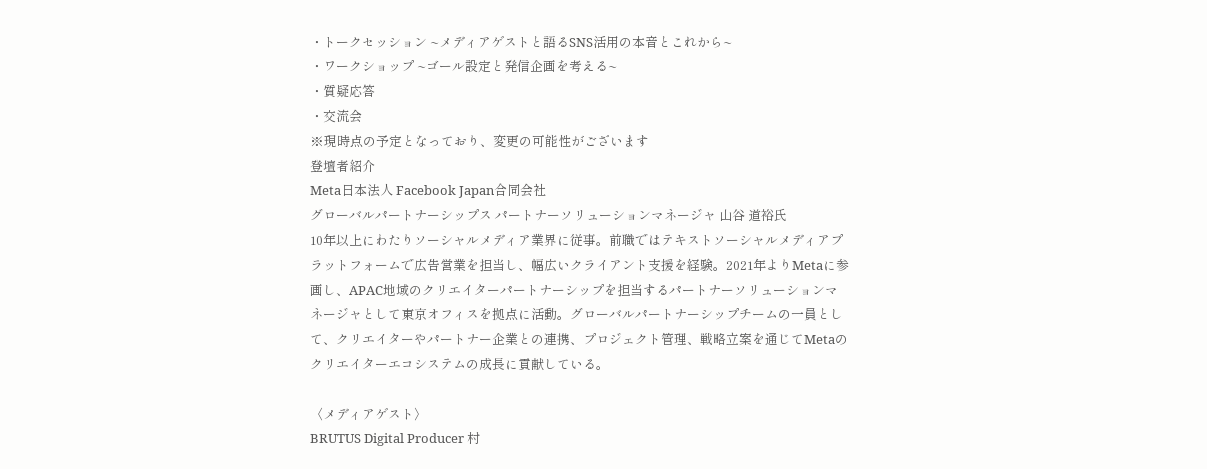・トークセッション ~メディアゲストと語るSNS活用の本音とこれから~
・ワークショップ ~ゴール設定と発信企画を考える~
・質疑応答
・交流会
※現時点の予定となっており、変更の可能性がございます
登壇者紹介
Meta日本法人 Facebook Japan合同会社
グローバルパートナーシップス パートナーソリューションマネージャ 山谷 道裕氏
10年以上にわたりソーシャルメディア業界に従事。前職ではテキストソーシャルメディアプラットフォームで広告営業を担当し、幅広いクライアント支援を経験。2021年よりMetaに参画し、APAC地域のクリエイターパートナーシップを担当するパートナーソリューションマネージャとして東京オフィスを拠点に活動。グローバルパートナーシップチームの一員として、クリエイターやパートナー企業との連携、プロジェクト管理、戦略立案を通じてMetaのクリエイターエコシステムの成長に貢献している。

〈メディアゲスト〉
BRUTUS Digital Producer 村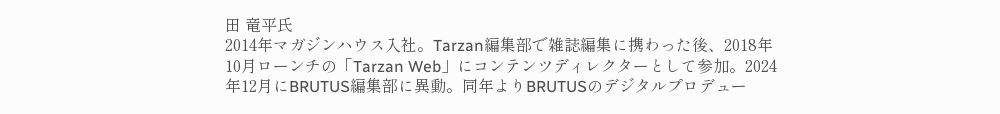田 竜平氏
2014年マガジンハウス入社。Tarzan編集部で雑誌編集に携わった後、2018年10月ローンチの「Tarzan Web」にコンテンツディレクターとして参加。2024年12月にBRUTUS編集部に異動。同年よりBRUTUSのデジタルプロデュー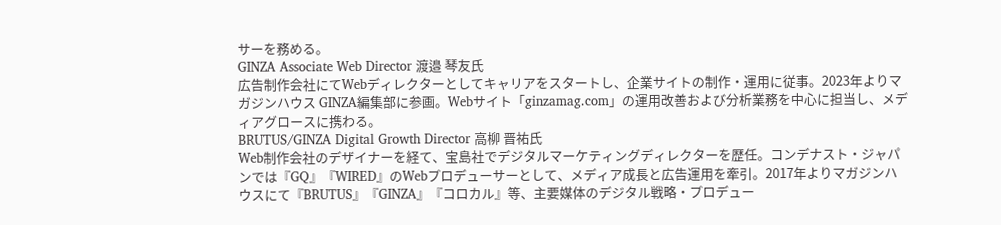サーを務める。
GINZA Associate Web Director 渡邉 琴友氏
広告制作会社にてWebディレクターとしてキャリアをスタートし、企業サイトの制作・運用に従事。2023年よりマガジンハウス GINZA編集部に参画。Webサイト「ginzamag.com」の運用改善および分析業務を中心に担当し、メディアグロースに携わる。
BRUTUS/GINZA Digital Growth Director 高柳 晋祐氏
Web制作会社のデザイナーを経て、宝島社でデジタルマーケティングディレクターを歴任。コンデナスト・ジャパンでは『GQ』『WIRED』のWebプロデューサーとして、メディア成長と広告運用を牽引。2017年よりマガジンハウスにて『BRUTUS』『GINZA』『コロカル』等、主要媒体のデジタル戦略・プロデュー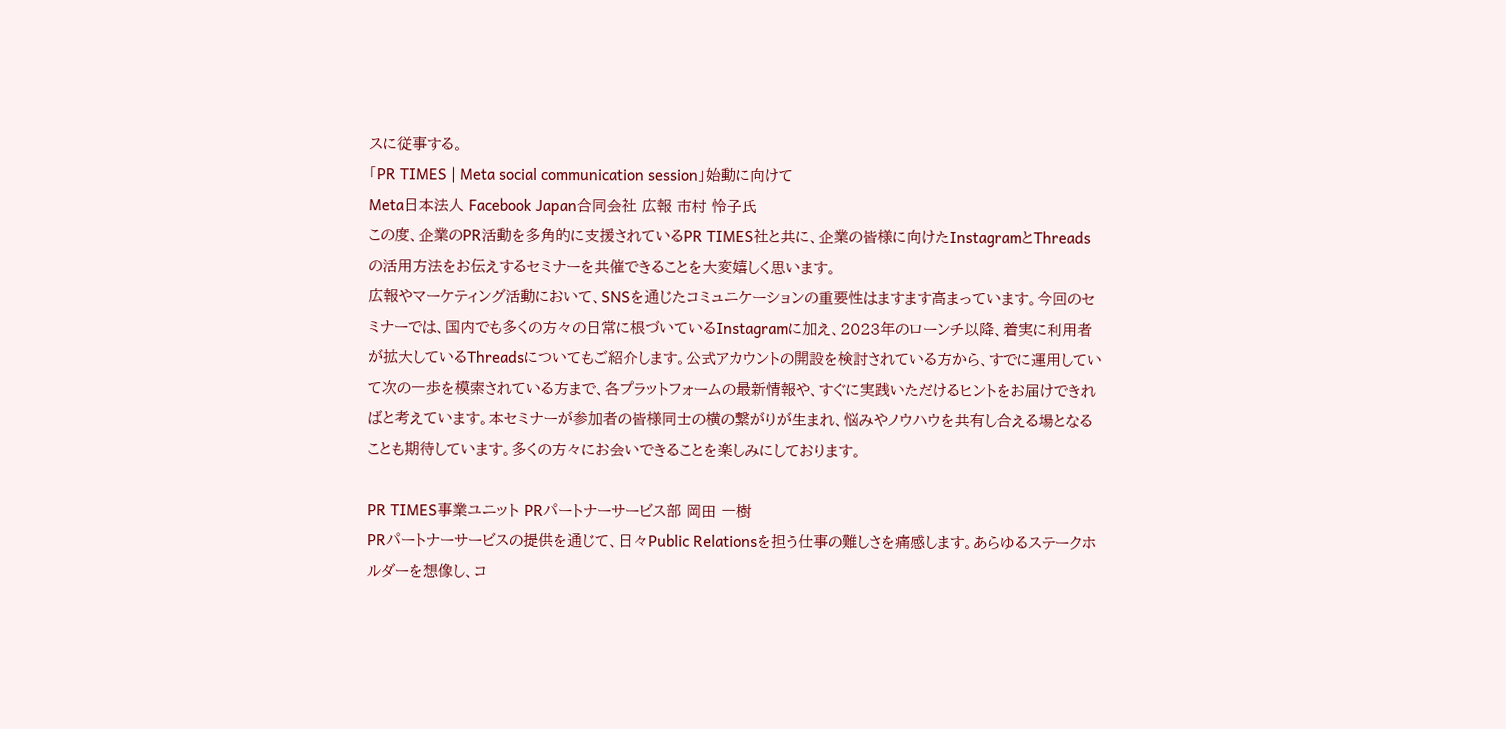スに従事する。
「PR TIMES | Meta social communication session」始動に向けて
Meta日本法人 Facebook Japan合同会社 広報 市村 怜子氏
この度、企業のPR活動を多角的に支援されているPR TIMES社と共に、企業の皆様に向けたInstagramとThreadsの活用方法をお伝えするセミナーを共催できることを大変嬉しく思います。
広報やマーケティング活動において、SNSを通じたコミュニケーションの重要性はますます高まっています。今回のセミナーでは、国内でも多くの方々の日常に根づいているInstagramに加え、2023年のローンチ以降、着実に利用者が拡大しているThreadsについてもご紹介します。公式アカウントの開設を検討されている方から、すでに運用していて次の一歩を模索されている方まで、各プラットフォームの最新情報や、すぐに実践いただけるヒントをお届けできればと考えています。本セミナーが参加者の皆様同士の横の繋がりが生まれ、悩みやノウハウを共有し合える場となることも期待しています。多くの方々にお会いできることを楽しみにしております。

PR TIMES事業ユニット PRパートナーサービス部 岡田 一樹
PRパートナーサービスの提供を通じて、日々Public Relationsを担う仕事の難しさを痛感します。あらゆるステークホルダーを想像し、コ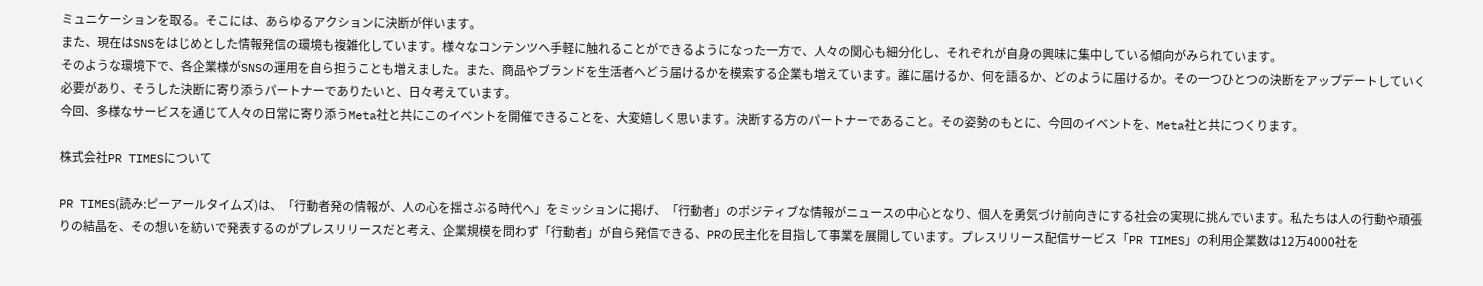ミュニケーションを取る。そこには、あらゆるアクションに決断が伴います。
また、現在はSNSをはじめとした情報発信の環境も複雑化しています。様々なコンテンツへ手軽に触れることができるようになった一方で、人々の関心も細分化し、それぞれが自身の興味に集中している傾向がみられています。
そのような環境下で、各企業様がSNSの運用を自ら担うことも増えました。また、商品やブランドを生活者へどう届けるかを模索する企業も増えています。誰に届けるか、何を語るか、どのように届けるか。その一つひとつの決断をアップデートしていく必要があり、そうした決断に寄り添うパートナーでありたいと、日々考えています。
今回、多様なサービスを通じて人々の日常に寄り添うMeta社と共にこのイベントを開催できることを、大変嬉しく思います。決断する方のパートナーであること。その姿勢のもとに、今回のイベントを、Meta社と共につくります。

株式会社PR TIMESについて

PR TIMES(読み:ピーアールタイムズ)は、「行動者発の情報が、人の心を揺さぶる時代へ」をミッションに掲げ、「行動者」のポジティブな情報がニュースの中心となり、個人を勇気づけ前向きにする社会の実現に挑んでいます。私たちは人の行動や頑張りの結晶を、その想いを紡いで発表するのがプレスリリースだと考え、企業規模を問わず「行動者」が自ら発信できる、PRの民主化を目指して事業を展開しています。プレスリリース配信サービス「PR TIMES」の利用企業数は12万4000社を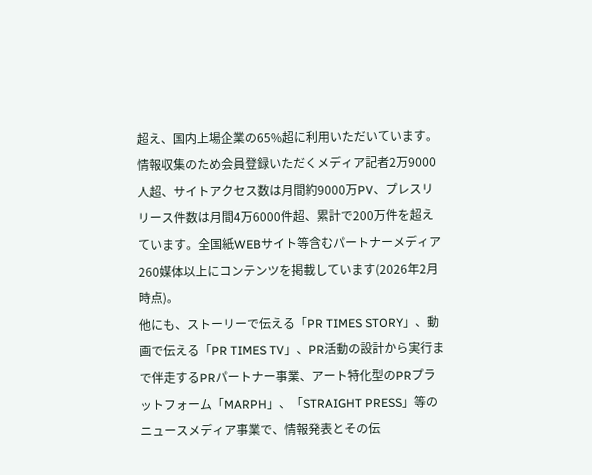超え、国内上場企業の65%超に利用いただいています。情報収集のため会員登録いただくメディア記者2万9000人超、サイトアクセス数は月間約9000万PV、プレスリリース件数は月間4万6000件超、累計で200万件を超えています。全国紙WEBサイト等含むパートナーメディア260媒体以上にコンテンツを掲載しています(2026年2月時点)。
他にも、ストーリーで伝える「PR TIMES STORY」、動画で伝える「PR TIMES TV」、PR活動の設計から実行まで伴走するPRパートナー事業、アート特化型のPRプラットフォーム「MARPH」、「STRAIGHT PRESS」等のニュースメディア事業で、情報発表とその伝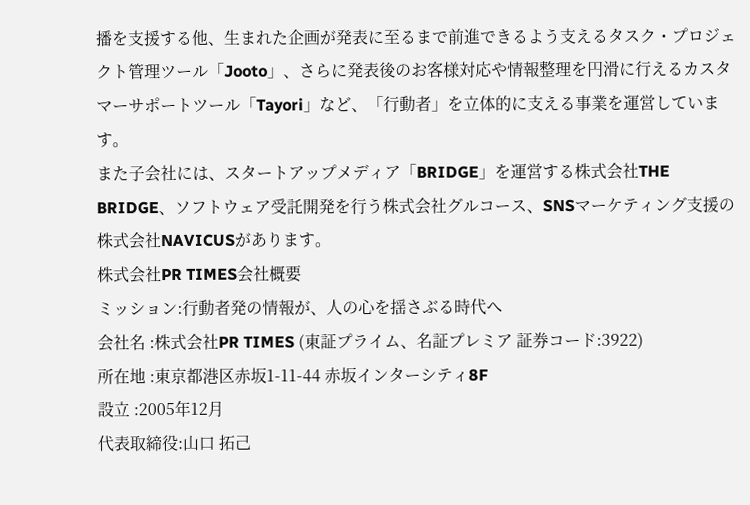播を支援する他、生まれた企画が発表に至るまで前進できるよう支えるタスク・プロジェクト管理ツール「Jooto」、さらに発表後のお客様対応や情報整理を円滑に行えるカスタマーサポートツール「Tayori」など、「行動者」を立体的に支える事業を運営しています。
また子会社には、スタートアップメディア「BRIDGE」を運営する株式会社THE BRIDGE、ソフトウェア受託開発を行う株式会社グルコース、SNSマーケティング支援の株式会社NAVICUSがあります。
株式会社PR TIMES会社概要
ミッション:行動者発の情報が、人の心を揺さぶる時代へ
会社名 :株式会社PR TIMES (東証プライム、名証プレミア 証券コード:3922)
所在地 :東京都港区赤坂1-11-44 赤坂インターシティ8F
設立 :2005年12月
代表取締役:山口 拓己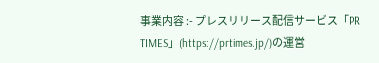事業内容 :- プレスリリース配信サービス「PR TIMES」(https://prtimes.jp/)の運営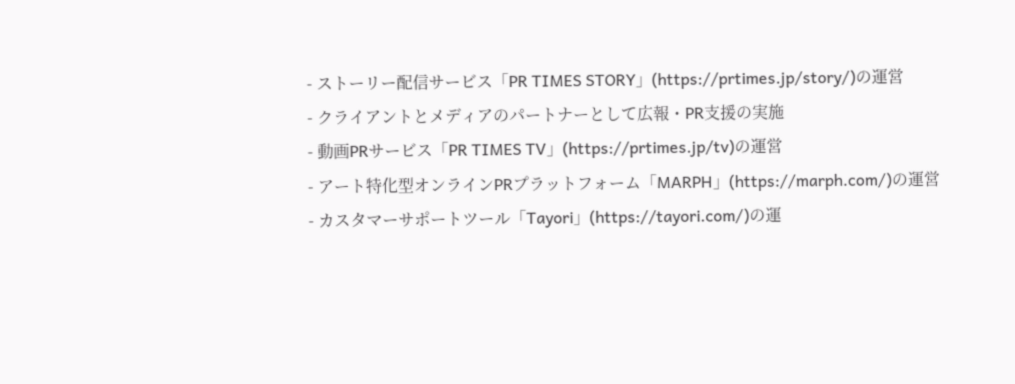- ストーリー配信サービス「PR TIMES STORY」(https://prtimes.jp/story/)の運営
- クライアントとメディアのパートナーとして広報・PR支援の実施
- 動画PRサービス「PR TIMES TV」(https://prtimes.jp/tv)の運営
- アート特化型オンラインPRプラットフォーム「MARPH」(https://marph.com/)の運営
- カスタマーサポートツール「Tayori」(https://tayori.com/)の運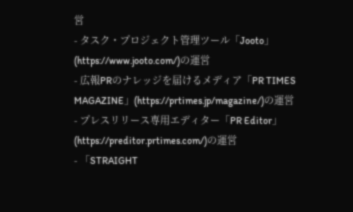営
- タスク・プロジェクト管理ツール「Jooto」(https://www.jooto.com/)の運営
- 広報PRのナレッジを届けるメディア「PR TIMES MAGAZINE」(https://prtimes.jp/magazine/)の運営
- プレスリリース専用エディター「PR Editor」(https://preditor.prtimes.com/)の運営
- 「STRAIGHT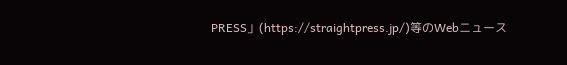PRESS」(https://straightpress.jp/)等のWebニュース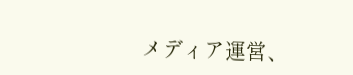メディア運営、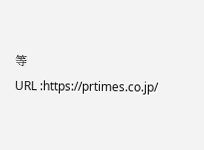等
URL :https://prtimes.co.jp/